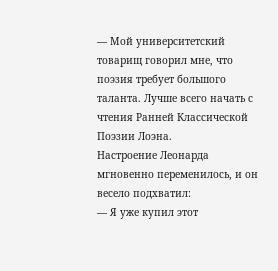— Мой университетский товарищ говорил мне, что поэзия требует большого таланта. Лучше всего начать с чтения Ранней Классической Поэзии Лоэна.
Настроение Леонарда мгновенно переменилось, и он весело подхватил:
— Я уже купил этот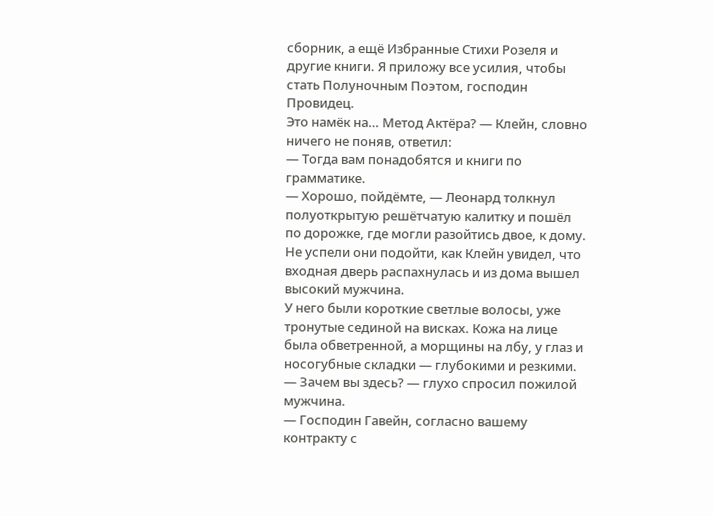сборник, а ещё Избранные Стихи Розеля и другие книги. Я приложу все усилия, чтобы стать Полуночным Поэтом, господин Провидец.
Это намёк на… Метод Актёра? — Клейн, словно ничего не поняв, ответил:
— Тогда вам понадобятся и книги по грамматике.
— Хорошо, пойдёмте, — Леонард толкнул полуоткрытую решётчатую калитку и пошёл по дорожке, где могли разойтись двое, к дому.
Не успели они подойти, как Клейн увидел, что входная дверь распахнулась и из дома вышел высокий мужчина.
У него были короткие светлые волосы, уже тронутые сединой на висках. Кожа на лице была обветренной, а морщины на лбу, у глаз и носогубные складки — глубокими и резкими.
— Зачем вы здесь? — глухо спросил пожилой мужчина.
— Господин Гавейн, согласно вашему контракту с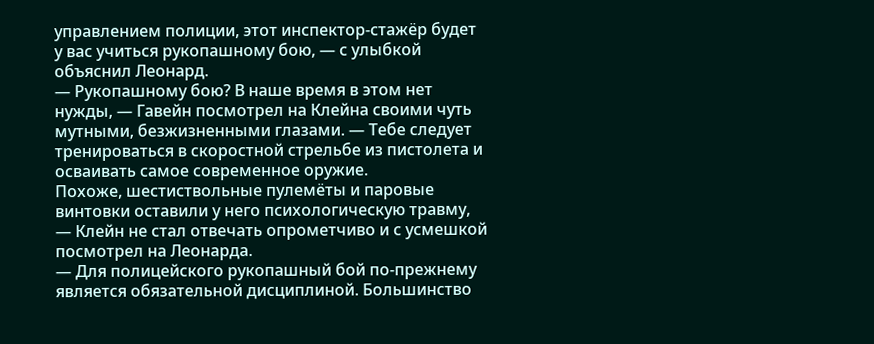управлением полиции, этот инспектор-стажёр будет у вас учиться рукопашному бою, — с улыбкой объяснил Леонард.
— Рукопашному бою? В наше время в этом нет нужды, — Гавейн посмотрел на Клейна своими чуть мутными, безжизненными глазами. — Тебе следует тренироваться в скоростной стрельбе из пистолета и осваивать самое современное оружие.
Похоже, шестиствольные пулемёты и паровые винтовки оставили у него психологическую травму, — Клейн не стал отвечать опрометчиво и с усмешкой посмотрел на Леонарда.
— Для полицейского рукопашный бой по-прежнему является обязательной дисциплиной. Большинство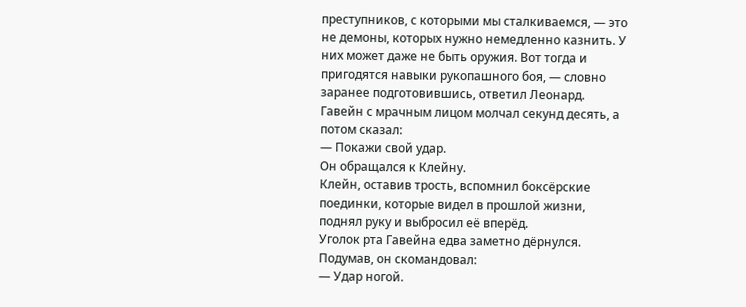преступников, с которыми мы сталкиваемся, — это не демоны, которых нужно немедленно казнить. У них может даже не быть оружия. Вот тогда и пригодятся навыки рукопашного боя, — словно заранее подготовившись, ответил Леонард.
Гавейн с мрачным лицом молчал секунд десять, а потом сказал:
— Покажи свой удар.
Он обращался к Клейну.
Клейн, оставив трость, вспомнил боксёрские поединки, которые видел в прошлой жизни, поднял руку и выбросил её вперёд.
Уголок рта Гавейна едва заметно дёрнулся. Подумав, он скомандовал:
— Удар ногой.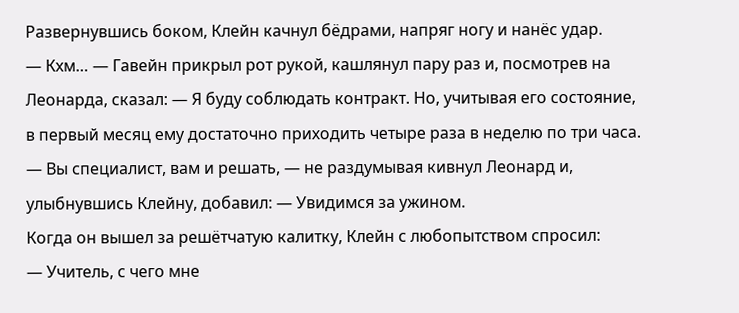Развернувшись боком, Клейн качнул бёдрами, напряг ногу и нанёс удар.
— Кхм… — Гавейн прикрыл рот рукой, кашлянул пару раз и, посмотрев на Леонарда, сказал: — Я буду соблюдать контракт. Но, учитывая его состояние, в первый месяц ему достаточно приходить четыре раза в неделю по три часа.
— Вы специалист, вам и решать, — не раздумывая кивнул Леонард и, улыбнувшись Клейну, добавил: — Увидимся за ужином.
Когда он вышел за решётчатую калитку, Клейн с любопытством спросил:
— Учитель, с чего мне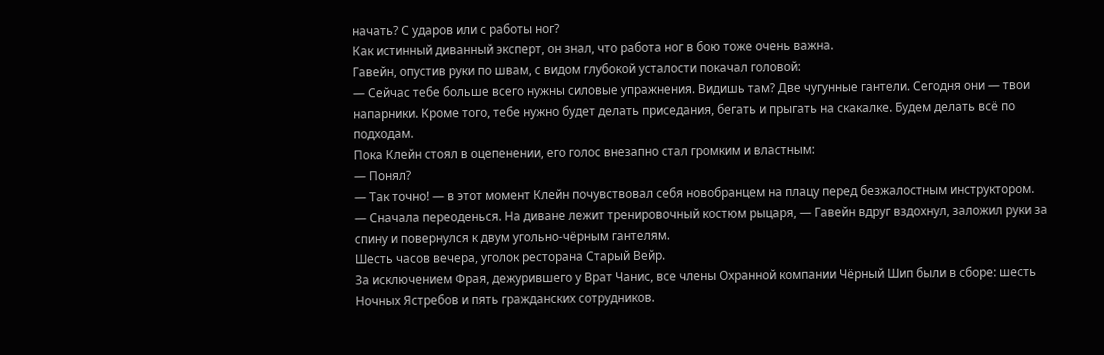начать? С ударов или с работы ног?
Как истинный диванный эксперт, он знал, что работа ног в бою тоже очень важна.
Гавейн, опустив руки по швам, с видом глубокой усталости покачал головой:
— Сейчас тебе больше всего нужны силовые упражнения. Видишь там? Две чугунные гантели. Сегодня они — твои напарники. Кроме того, тебе нужно будет делать приседания, бегать и прыгать на скакалке. Будем делать всё по подходам.
Пока Клейн стоял в оцепенении, его голос внезапно стал громким и властным:
— Понял?
— Так точно! — в этот момент Клейн почувствовал себя новобранцем на плацу перед безжалостным инструктором.
— Сначала переоденься. На диване лежит тренировочный костюм рыцаря, — Гавейн вдруг вздохнул, заложил руки за спину и повернулся к двум угольно-чёрным гантелям.
Шесть часов вечера, уголок ресторана Старый Вейр.
За исключением Фрая, дежурившего у Врат Чанис, все члены Охранной компании Чёрный Шип были в сборе: шесть Ночных Ястребов и пять гражданских сотрудников.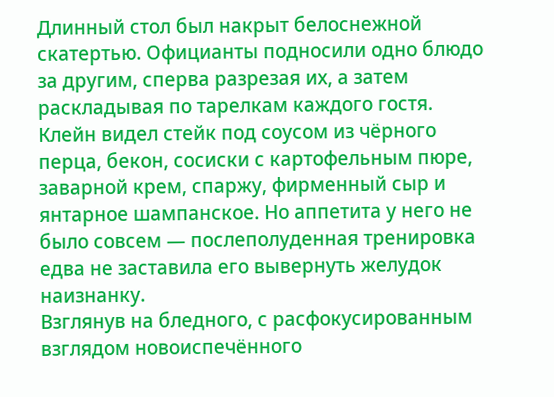Длинный стол был накрыт белоснежной скатертью. Официанты подносили одно блюдо за другим, сперва разрезая их, а затем раскладывая по тарелкам каждого гостя.
Клейн видел стейк под соусом из чёрного перца, бекон, сосиски с картофельным пюре, заварной крем, спаржу, фирменный сыр и янтарное шампанское. Но аппетита у него не было совсем — послеполуденная тренировка едва не заставила его вывернуть желудок наизнанку.
Взглянув на бледного, с расфокусированным взглядом новоиспечённого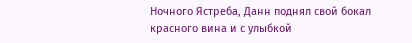Ночного Ястреба, Данн поднял свой бокал красного вина и с улыбкой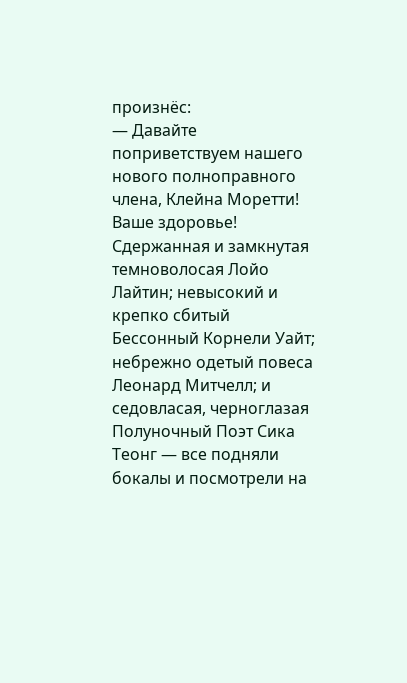произнёс:
— Давайте поприветствуем нашего нового полноправного члена, Клейна Моретти! Ваше здоровье!
Сдержанная и замкнутая темноволосая Лойо Лайтин; невысокий и крепко сбитый Бессонный Корнели Уайт; небрежно одетый повеса Леонард Митчелл; и седовласая, черноглазая Полуночный Поэт Сика Теонг — все подняли бокалы и посмотрели на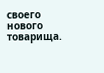своего нового товарища.